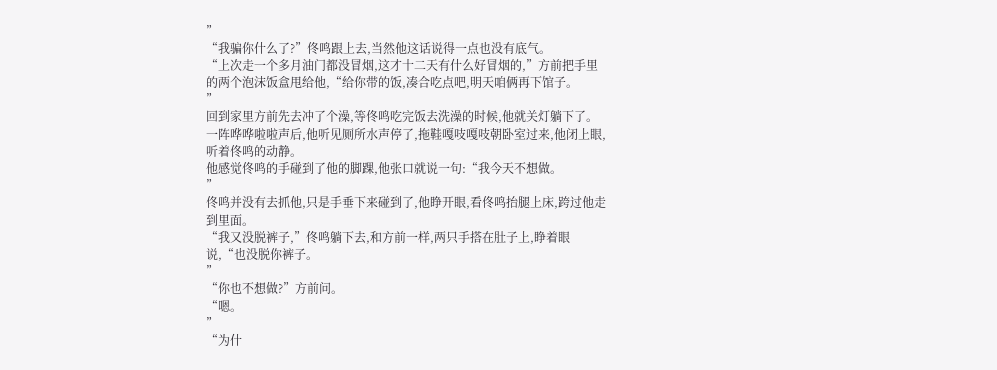”
“我骗你什么了?”佟鸣跟上去,当然他这话说得一点也没有底气。
“上次走一个多月油门都没冒烟,这才十二天有什么好冒烟的,”方前把手里的两个泡沫饭盒甩给他,“给你带的饭,凑合吃点吧,明天咱俩再下馆子。
”
回到家里方前先去冲了个澡,等佟鸣吃完饭去洗澡的时候,他就关灯躺下了。
一阵哗哗啦啦声后,他听见厕所水声停了,拖鞋嘎吱嘎吱朝卧室过来,他闭上眼,听着佟鸣的动静。
他感觉佟鸣的手碰到了他的脚踝,他张口就说一句:“我今天不想做。
”
佟鸣并没有去抓他,只是手垂下来碰到了,他睁开眼,看佟鸣抬腿上床,跨过他走到里面。
“我又没脱裤子,”佟鸣躺下去,和方前一样,两只手搭在肚子上,睁着眼说,“也没脱你裤子。
”
“你也不想做?”方前问。
“嗯。
”
“为什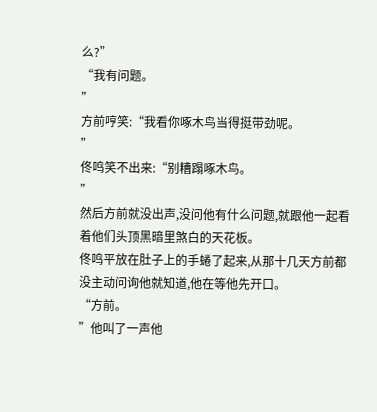么?”
“我有问题。
”
方前哼笑:“我看你啄木鸟当得挺带劲呢。
”
佟鸣笑不出来:“别糟蹋啄木鸟。
”
然后方前就没出声,没问他有什么问题,就跟他一起看着他们头顶黑暗里煞白的天花板。
佟鸣平放在肚子上的手蜷了起来,从那十几天方前都没主动问询他就知道,他在等他先开口。
“方前。
”他叫了一声他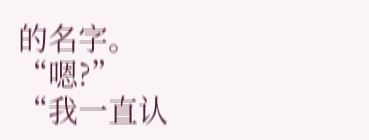的名字。
“嗯?”
“我一直认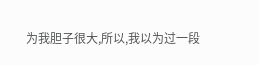为我胆子很大,所以,我以为过一段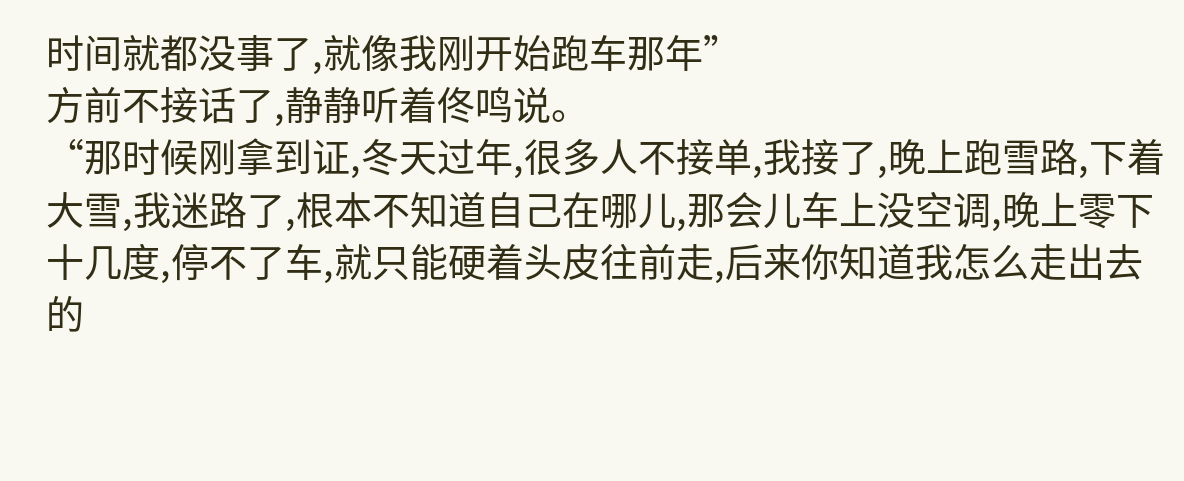时间就都没事了,就像我刚开始跑车那年”
方前不接话了,静静听着佟鸣说。
“那时候刚拿到证,冬天过年,很多人不接单,我接了,晚上跑雪路,下着大雪,我迷路了,根本不知道自己在哪儿,那会儿车上没空调,晚上零下十几度,停不了车,就只能硬着头皮往前走,后来你知道我怎么走出去的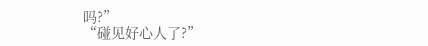吗?”
“碰见好心人了?”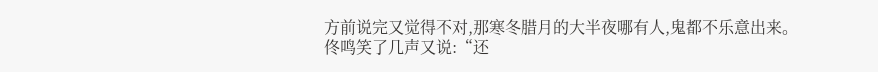方前说完又觉得不对,那寒冬腊月的大半夜哪有人,鬼都不乐意出来。
佟鸣笑了几声又说:“还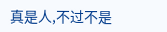真是人,不过不是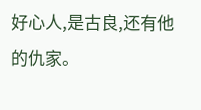好心人,是古良,还有他的仇家。